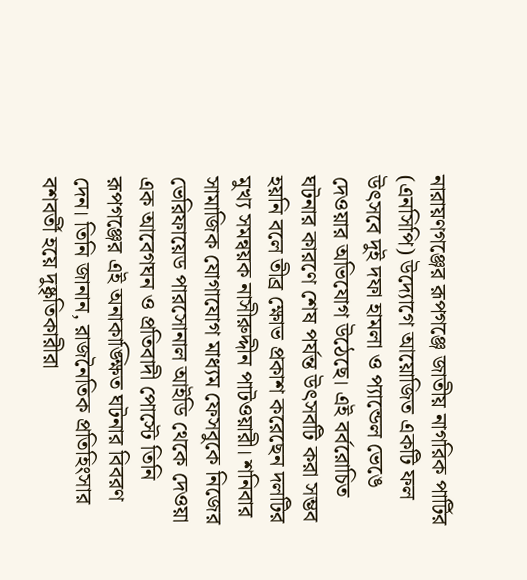নারায়ণগঞ্জের রূপগঞ্জে জাতীয় নাগরিক পার্টির (এনসিপি) উদ্যোগে আয়োজিত একটি ফল উৎসবে দুই দফা হামলা ও প্যান্ডেল ভেঙে দেওয়ার অভিযোগ উঠেছে। এই বর্বরোচিত ঘটনার কারণে শেষ পর্যন্ত উৎসবটি করা সম্ভব হয়নি বলে তীব্র ক্ষোভ প্রকাশ করেছেন দলটির মুখ্য সমন্বয়ক নাসীরুদ্দীন পাটওয়ারী। শনিবার সামাজিক যোগাযোগ মাধ্যম ফেসবুকে নিজের ভেরিফায়েড পারসোনাল আইডি থেকে দেওয়া এক আবেগঘন ও প্রতিবাদী পোস্টে তিনি রূপগঞ্জের এই অনাকাঙ্ক্ষিত ঘটনার বিবরণ দেন। তিনি জানান, রাজনৈতিক প্রতিহিংসার বশবর্তী হয়ে দুষ্কৃতিকারীরা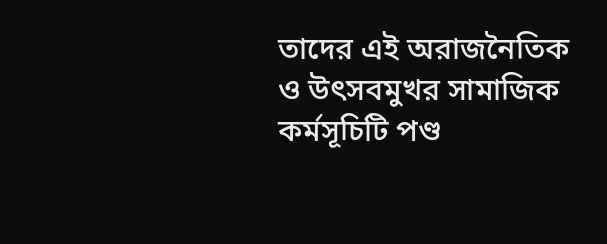তাদের এই অরাজনৈতিক ও উৎসবমুখর সামাজিক কর্মসূচিটি পণ্ড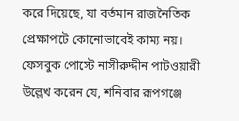করে দিয়েছে, যা বর্তমান রাজনৈতিক প্রেক্ষাপটে কোনোভাবেই কাম্য নয়।
ফেসবুক পোস্টে নাসীরুদ্দীন পাটওয়ারী উল্লেখ করেন যে, শনিবার রূপগঞ্জে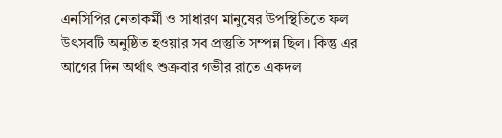এনসিপির নেতাকর্মী ও সাধারণ মানুষের উপস্থিতিতে ফল উৎসবটি অনুষ্ঠিত হওয়ার সব প্রস্তুতি সম্পন্ন ছিল। কিন্তু এর আগের দিন অর্থাৎ শুক্রবার গভীর রাতে একদল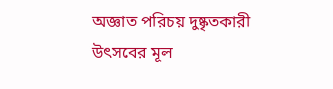অজ্ঞাত পরিচয় দুষ্কৃতকারী উৎসবের মূল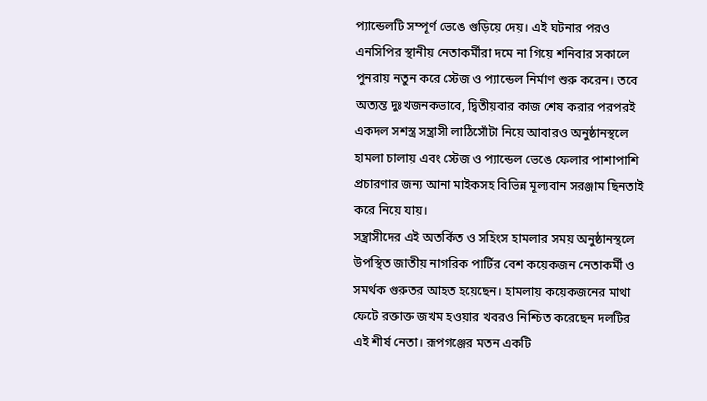প্যান্ডেলটি সম্পূর্ণ ভেঙে গুড়িয়ে দেয়। এই ঘটনার পরও এনসিপির স্থানীয় নেতাকর্মীরা দমে না গিয়ে শনিবার সকালে পুনরায় নতুন করে স্টেজ ও প্যান্ডেল নির্মাণ শুরু করেন। তবে অত্যন্ত দুঃখজনকভাবে, দ্বিতীয়বার কাজ শেষ করার পরপরই একদল সশস্ত্র সন্ত্রাসী লাঠিসোঁটা নিয়ে আবারও অনুষ্ঠানস্থলে হামলা চালায় এবং স্টেজ ও প্যান্ডেল ভেঙে ফেলার পাশাপাশি প্রচারণার জন্য আনা মাইকসহ বিভিন্ন মূল্যবান সরঞ্জাম ছিনতাই করে নিয়ে যায়।
সন্ত্রাসীদের এই অতর্কিত ও সহিংস হামলার সময় অনুষ্ঠানস্থলে উপস্থিত জাতীয় নাগরিক পার্টির বেশ কয়েকজন নেতাকর্মী ও সমর্থক গুরুতর আহত হয়েছেন। হামলায় কয়েকজনের মাথা ফেটে রক্তাক্ত জখম হওয়ার খবরও নিশ্চিত করেছেন দলটির এই শীর্ষ নেতা। রূপগঞ্জের মতন একটি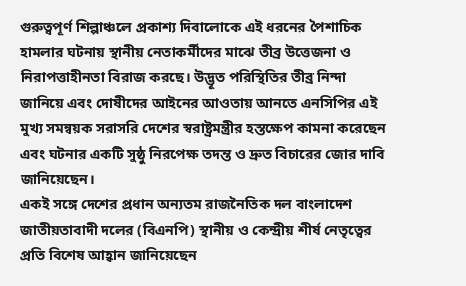গুরুত্বপূর্ণ শিল্পাঞ্চলে প্রকাশ্য দিবালোকে এই ধরনের পৈশাচিক হামলার ঘটনায় স্থানীয় নেতাকর্মীদের মাঝে তীব্র উত্তেজনা ও নিরাপত্তাহীনতা বিরাজ করছে। উদ্ভূত পরিস্থিতির তীব্র নিন্দা জানিয়ে এবং দোষীদের আইনের আওতায় আনতে এনসিপির এই মুখ্য সমন্বয়ক সরাসরি দেশের স্বরাষ্ট্রমন্ত্রীর হস্তক্ষেপ কামনা করেছেন এবং ঘটনার একটি সুষ্ঠু নিরপেক্ষ তদন্ত ও দ্রুত বিচারের জোর দাবি জানিয়েছেন।
একই সঙ্গে দেশের প্রধান অন্যতম রাজনৈতিক দল বাংলাদেশ জাতীয়তাবাদী দলের (বিএনপি) স্থানীয় ও কেন্দ্রীয় শীর্ষ নেতৃত্বের প্রতি বিশেষ আহ্বান জানিয়েছেন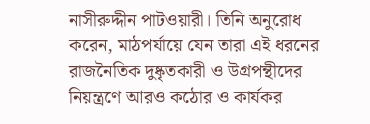নাসীরুদ্দীন পাটওয়ারী। তিনি অনুরোধ করেন, মাঠপর্যায়ে যেন তারা এই ধরনের রাজনৈতিক দুষ্কৃতকারী ও উগ্রপন্থীদের নিয়ন্ত্রণে আরও কঠোর ও কার্যকর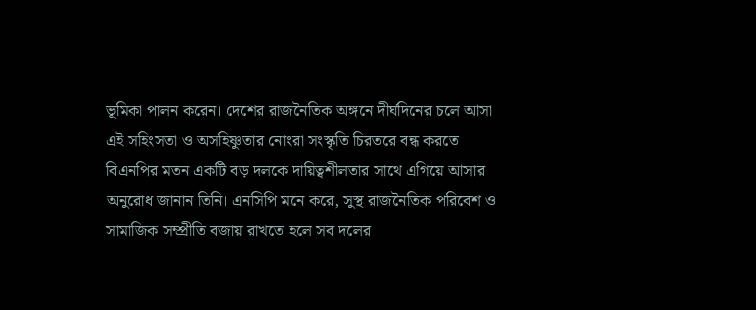ভূমিকা পালন করেন। দেশের রাজনৈতিক অঙ্গনে দীর্ঘদিনের চলে আসা এই সহিংসতা ও অসহিষ্ণুতার নোংরা সংস্কৃতি চিরতরে বন্ধ করতে বিএনপির মতন একটি বড় দলকে দায়িত্বশীলতার সাথে এগিয়ে আসার অনুরোধ জানান তিনি। এনসিপি মনে করে, সুস্থ রাজনৈতিক পরিবেশ ও সামাজিক সম্প্রীতি বজায় রাখতে হলে সব দলের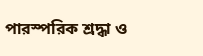পারস্পরিক শ্রদ্ধা ও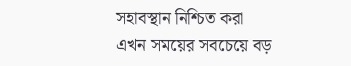সহাবস্থান নিশ্চিত করা এখন সময়ের সবচেয়ে বড়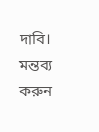দাবি।
মন্তব্য করুন